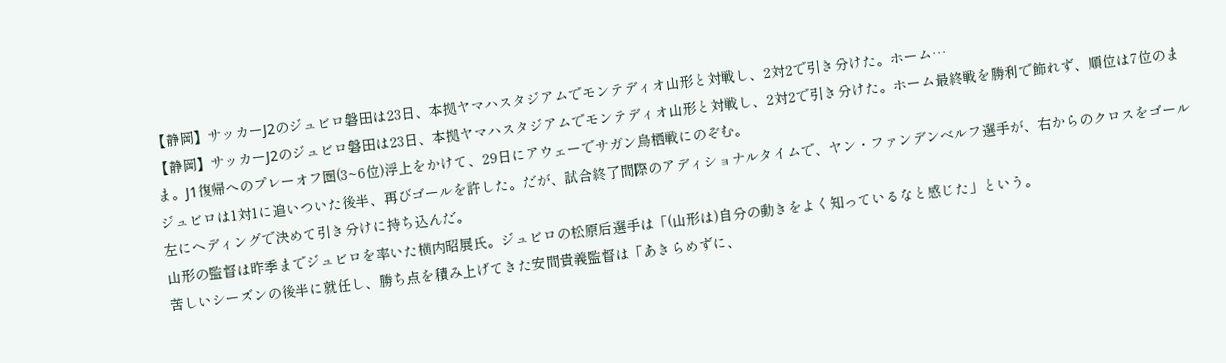【静岡】サッカーJ2のジュビロ磐田は23日、本拠ヤマハスタジアムでモンテディオ山形と対戦し、2対2で引き分けた。ホーム…
【静岡】サッカーJ2のジュビロ磐田は23日、本拠ヤマハスタジアムでモンテディオ山形と対戦し、2対2で引き分けた。ホーム最終戦を勝利で飾れず、順位は7位のまま。J1復帰へのプレーオフ圏(3~6位)浮上をかけて、29日にアウェーでサガン鳥栖戦にのぞむ。
ジュビロは1対1に追いついた後半、再びゴールを許した。だが、試合終了間際のアディショナルタイムで、ヤン・ファンデンベルフ選手が、右からのクロスをゴール左にヘディングで決めて引き分けに持ち込んだ。
山形の監督は昨季までジュビロを率いた横内昭展氏。ジュビロの松原后選手は「(山形は)自分の動きをよく知っているなと感じた」という。
苦しいシーズンの後半に就任し、勝ち点を積み上げてきた安間貴義監督は「あきらめずに、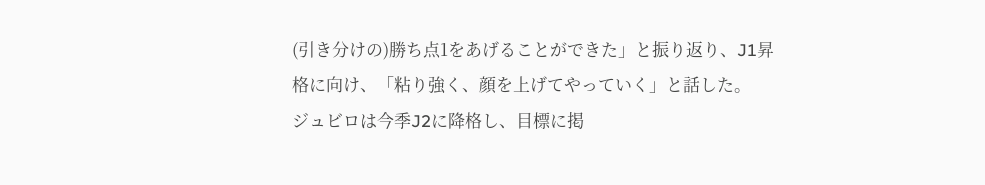(引き分けの)勝ち点1をあげることができた」と振り返り、J1昇格に向け、「粘り強く、顔を上げてやっていく」と話した。
ジュビロは今季J2に降格し、目標に掲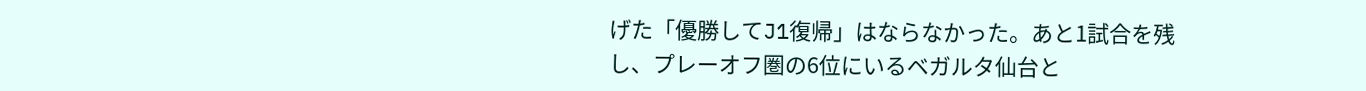げた「優勝してJ1復帰」はならなかった。あと1試合を残し、プレーオフ圏の6位にいるベガルタ仙台と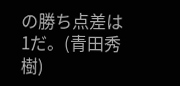の勝ち点差は1だ。(青田秀樹)